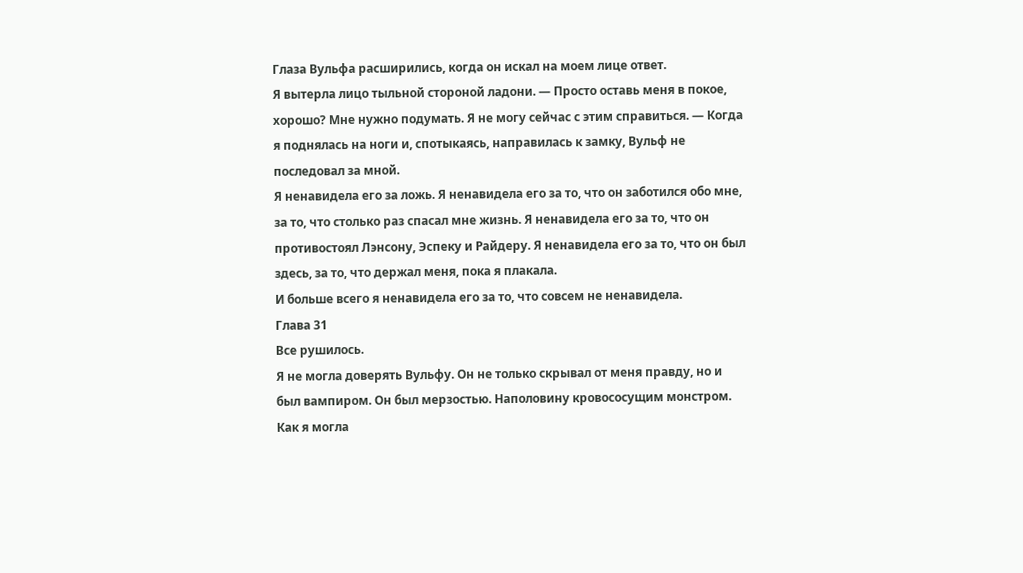Глаза Вульфа расширились, когда он искал на моем лице ответ.
Я вытерла лицо тыльной стороной ладони. — Просто оставь меня в покое, хорошо? Мне нужно подумать. Я не могу сейчас с этим справиться. — Когда я поднялась на ноги и, спотыкаясь, направилась к замку, Вульф не последовал за мной.
Я ненавидела его за ложь. Я ненавидела его за то, что он заботился обо мне, за то, что столько раз спасал мне жизнь. Я ненавидела его за то, что он противостоял Лэнсону, Эспеку и Райдеру. Я ненавидела его за то, что он был здесь, за то, что держал меня, пока я плакала.
И больше всего я ненавидела его за то, что совсем не ненавидела.
Глава 31
Все рушилось.
Я не могла доверять Вульфу. Он не только скрывал от меня правду, но и был вампиром. Он был мерзостью. Наполовину кровососущим монстром.
Как я могла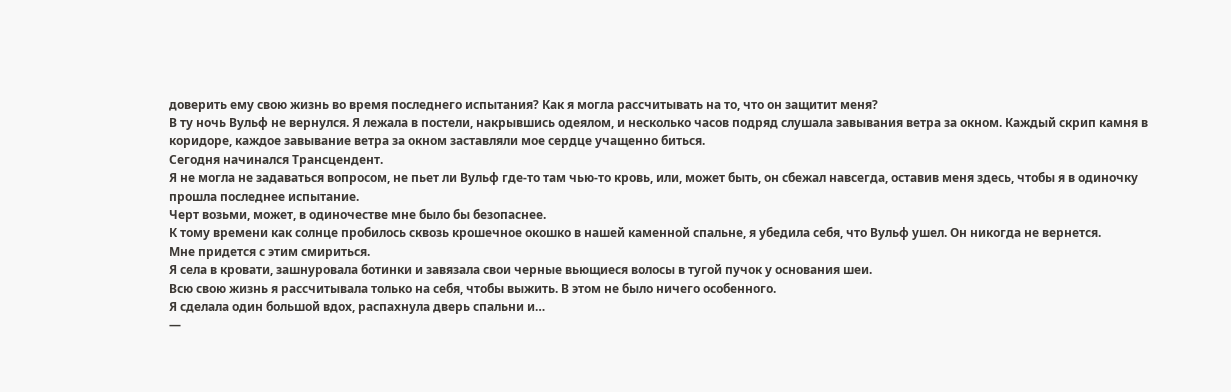доверить ему свою жизнь во время последнего испытания? Как я могла рассчитывать на то, что он защитит меня?
В ту ночь Вульф не вернулся. Я лежала в постели, накрывшись одеялом, и несколько часов подряд слушала завывания ветра за окном. Каждый скрип камня в коридоре, каждое завывание ветра за окном заставляли мое сердце учащенно биться.
Сегодня начинался Трансцендент.
Я не могла не задаваться вопросом, не пьет ли Вульф где-то там чью-то кровь, или, может быть, он сбежал навсегда, оставив меня здесь, чтобы я в одиночку прошла последнее испытание.
Черт возьми, может, в одиночестве мне было бы безопаснее.
К тому времени как солнце пробилось сквозь крошечное окошко в нашей каменной спальне, я убедила себя, что Вульф ушел. Он никогда не вернется.
Мне придется с этим смириться.
Я села в кровати, зашнуровала ботинки и завязала свои черные вьющиеся волосы в тугой пучок у основания шеи.
Всю свою жизнь я рассчитывала только на себя, чтобы выжить. В этом не было ничего особенного.
Я сделала один большой вдох, распахнула дверь спальни и…
—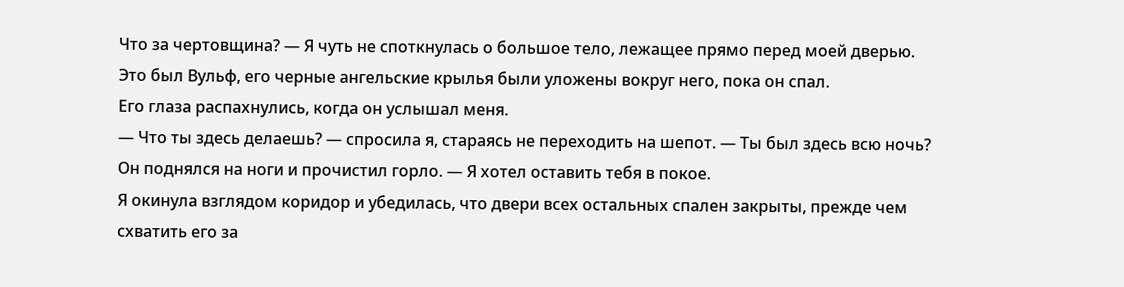Что за чертовщина? — Я чуть не споткнулась о большое тело, лежащее прямо перед моей дверью.
Это был Вульф, его черные ангельские крылья были уложены вокруг него, пока он спал.
Его глаза распахнулись, когда он услышал меня.
— Что ты здесь делаешь? — спросила я, стараясь не переходить на шепот. — Ты был здесь всю ночь?
Он поднялся на ноги и прочистил горло. — Я хотел оставить тебя в покое.
Я окинула взглядом коридор и убедилась, что двери всех остальных спален закрыты, прежде чем схватить его за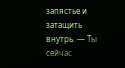запястье и затащить внутрь. — Ты сейчас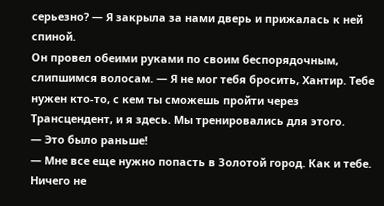серьезно? — Я закрыла за нами дверь и прижалась к ней спиной.
Он провел обеими руками по своим беспорядочным, слипшимся волосам. — Я не мог тебя бросить, Хантир. Тебе нужен кто-то, с кем ты сможешь пройти через Трансцендент, и я здесь. Мы тренировались для этого.
— Это было раньше!
— Мне все еще нужно попасть в Золотой город. Как и тебе. Ничего не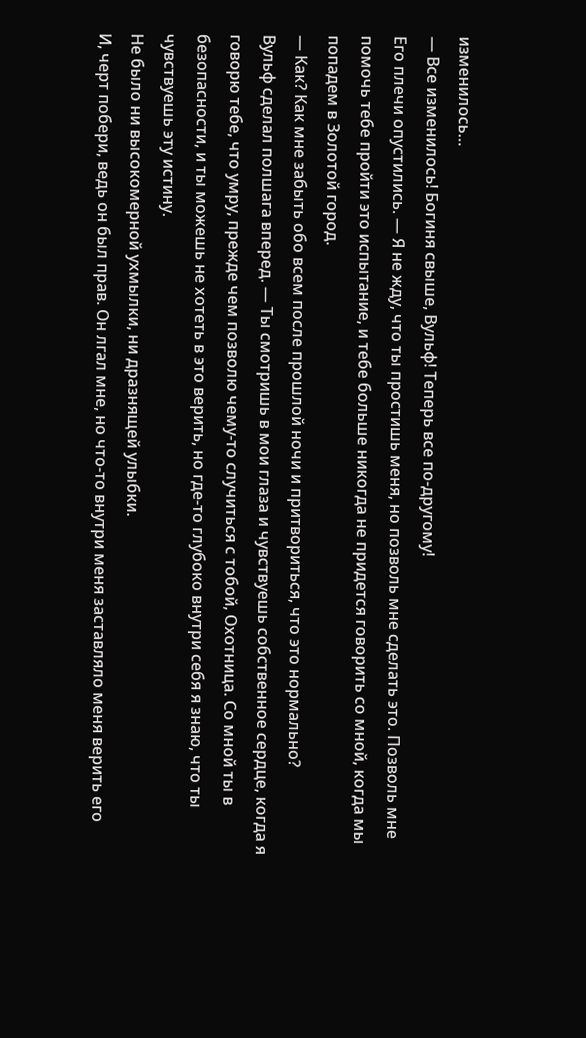изменилось…
— Все изменилось! Богиня свыше, Вульф! Теперь все по-другому!
Его плечи опустились. — Я не жду, что ты простишь меня, но позволь мне сделать это. Позволь мне помочь тебе пройти это испытание, и тебе больше никогда не придется говорить со мной, когда мы попадем в Золотой город.
— Как? Как мне забыть обо всем после прошлой ночи и притвориться, что это нормально?
Вульф сделал полшага вперед. — Ты смотришь в мои глаза и чувствуешь собственное сердце, когда я говорю тебе, что умру, прежде чем позволю чему-то случиться с тобой, Охотница. Со мной ты в безопасности, и ты можешь не хотеть в это верить, но где-то глубоко внутри себя я знаю, что ты чувствуешь эту истину.
Не было ни высокомерной ухмылки, ни дразнящей улыбки.
И, черт побери, ведь он был прав. Он лгал мне, но что-то внутри меня заставляло меня верить его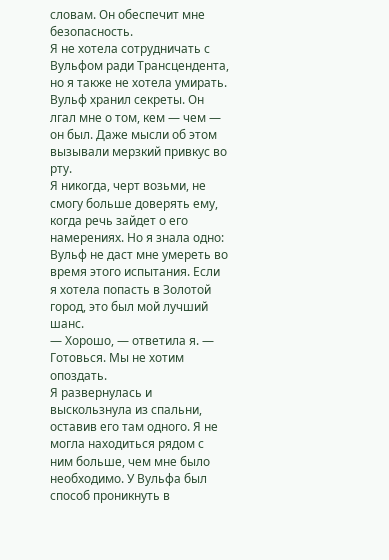словам. Он обеспечит мне безопасность.
Я не хотела сотрудничать с Вульфом ради Трансцендента, но я также не хотела умирать. Вульф хранил секреты. Он лгал мне о том, кем — чем — он был. Даже мысли об этом вызывали мерзкий привкус во рту.
Я никогда, черт возьми, не смогу больше доверять ему, когда речь зайдет о его намерениях. Но я знала одно: Вульф не даст мне умереть во время этого испытания. Если я хотела попасть в Золотой город, это был мой лучший шанс.
— Хорошо, — ответила я. — Готовься. Мы не хотим опоздать.
Я развернулась и выскользнула из спальни, оставив его там одного. Я не могла находиться рядом с ним больше, чем мне было необходимо. У Вульфа был способ проникнуть в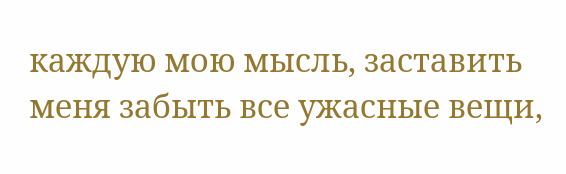каждую мою мысль, заставить меня забыть все ужасные вещи,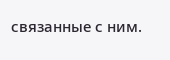связанные с ним.